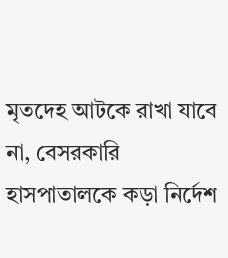মৃতদেহ আটকে রাখা যাবে না, বেসরকারি হাসপাতালকে কড়া নির্দেশ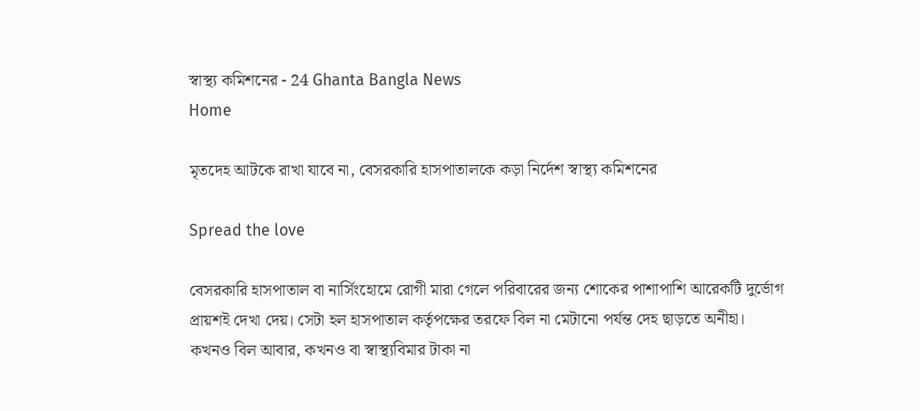স্বাস্থ্য কমিশনের - 24 Ghanta Bangla News
Home

মৃতদেহ আটকে রাখা যাবে না, বেসরকারি হাসপাতালকে কড়া নির্দেশ স্বাস্থ্য কমিশনের

Spread the love

বেসরকারি হাসপাতাল বা নার্সিংহোমে রোগী মারা গেলে পরিবারের জন্য শোকের পাশাপাশি আরেকটি দুর্ভোগ প্রায়শই দেখা দেয়। সেটা হল হাসপাতাল কর্তৃপক্ষের তরফে বিল না মেটানো পর্যন্ত দেহ ছাড়তে অনীহা। কখনও বিল আবার, কখনও বা স্বাস্থ্যবিমার টাকা না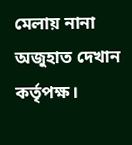মেলায় নানা অজুহাত দেখান কর্তৃপক্ষ।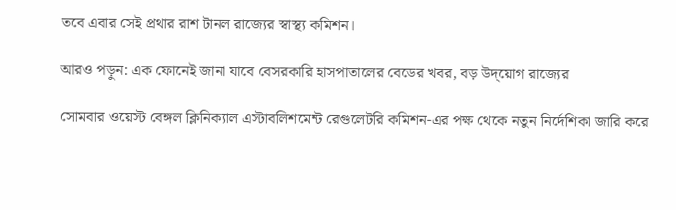তবে এবার সেই প্রথার রাশ টানল রাজ্যের স্বাস্থ্য কমিশন।

আরও পড়ুন: এক ফোনেই জানা যাবে বেসরকারি হাসপাতালের বেডের খবর, বড় উদ্য়োগ রাজ্যের

সোমবার ওয়েস্ট বেঙ্গল ক্লিনিক্যাল এস্টাবলিশমেন্ট রেগুলেটরি কমিশন-এর পক্ষ থেকে নতুন নির্দেশিকা জারি করে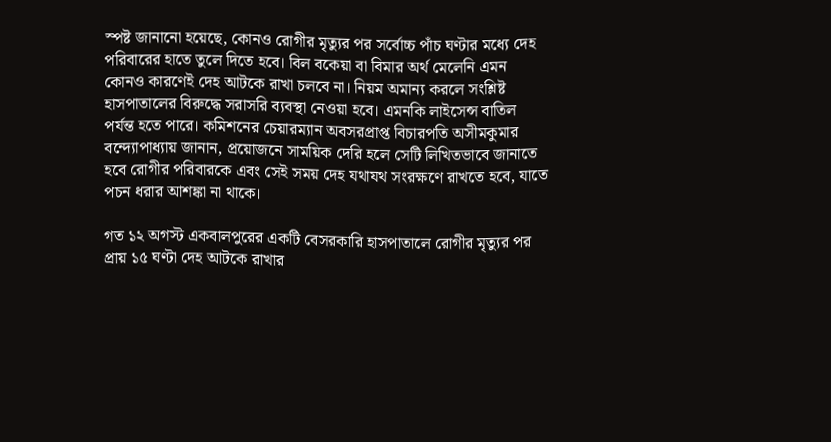স্পষ্ট জানানো হয়েছে, কোনও রোগীর মৃত্যুর পর সর্বোচ্চ পাঁচ ঘণ্টার মধ্যে দেহ পরিবারের হাতে তুলে দিতে হবে। বিল বকেয়া বা বিমার অর্থ মেলেনি এমন কোনও কারণেই দেহ আটকে রাখা চলবে না। নিয়ম অমান্য করলে সংশ্লিষ্ট হাসপাতালের বিরুদ্ধে সরাসরি ব্যবস্থা নেওয়া হবে। এমনকি লাইসেন্স বাতিল পর্যন্ত হতে পারে। কমিশনের চেয়ারম্যান অবসরপ্রাপ্ত বিচারপতি অসীমকুমার বন্দ্যোপাধ্যায় জানান, প্রয়োজনে সাময়িক দেরি হলে সেটি লিখিতভাবে জানাতে হবে রোগীর পরিবারকে এবং সেই সময় দেহ যথাযথ সংরক্ষণে রাখতে হবে, যাতে পচন ধরার আশঙ্কা না থাকে।

গত ১২ অগস্ট একবালপুরের একটি বেসরকারি হাসপাতালে রোগীর মৃত্যুর পর প্রায় ১৫ ঘণ্টা দেহ আটকে রাখার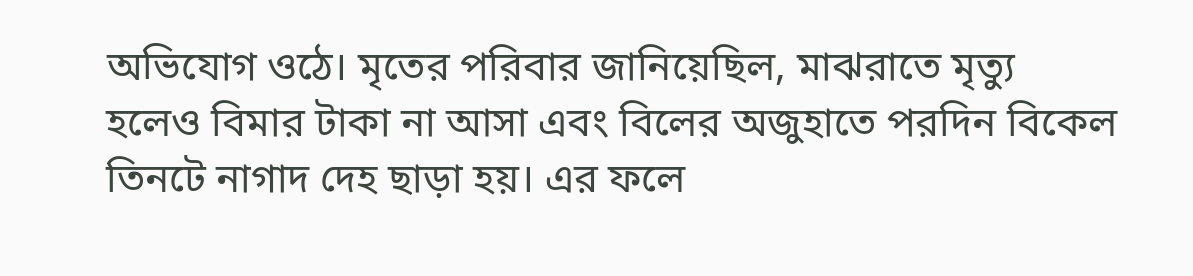অভিযোগ ওঠে। মৃতের পরিবার জানিয়েছিল, মাঝরাতে মৃত্যু হলেও বিমার টাকা না আসা এবং বিলের অজুহাতে পরদিন বিকেল তিনটে নাগাদ দেহ ছাড়া হয়। এর ফলে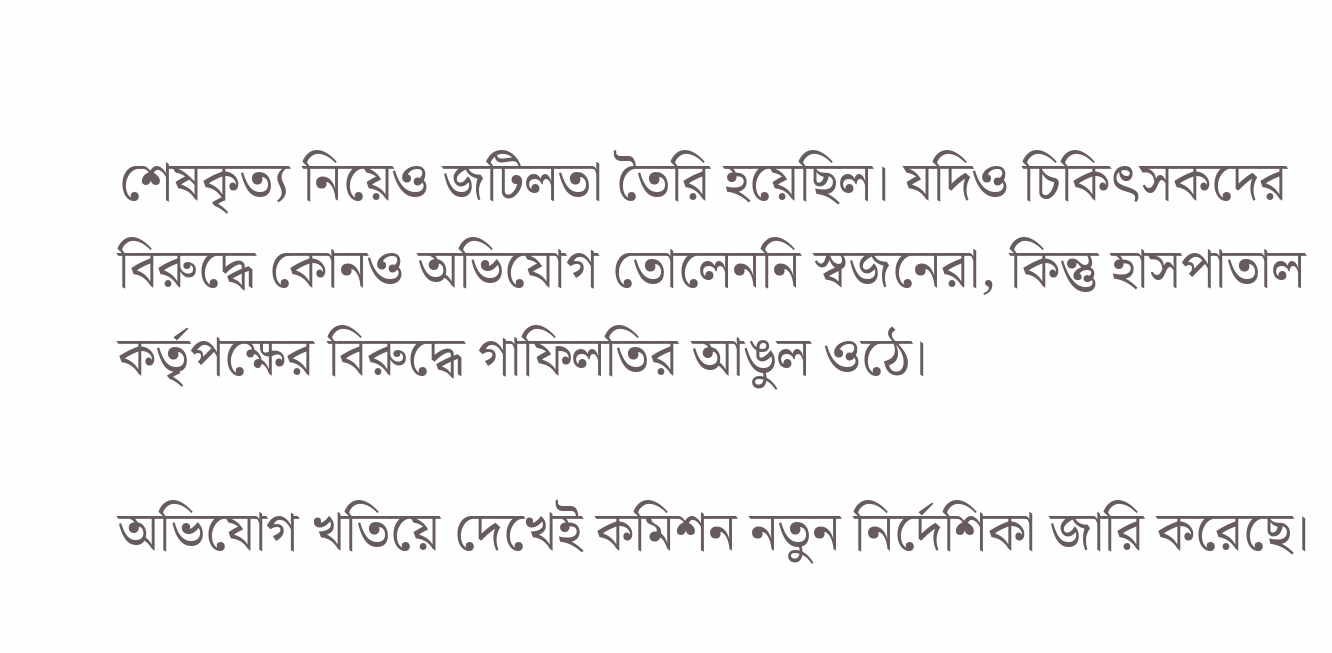শেষকৃত্য নিয়েও জটিলতা তৈরি হয়েছিল। যদিও চিকিৎসকদের বিরুদ্ধে কোনও অভিযোগ তোলেননি স্বজনেরা, কিন্তু হাসপাতাল কর্তৃপক্ষের বিরুদ্ধে গাফিলতির আঙুল ওঠে।

অভিযোগ খতিয়ে দেখেই কমিশন নতুন নির্দেশিকা জারি করেছে।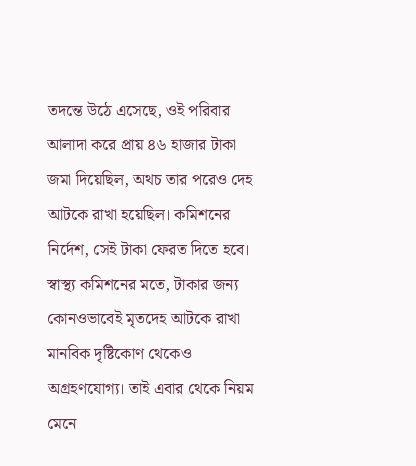তদন্তে উঠে এসেছে, ওই পরিবার আলাদা করে প্রায় ৪৬ হাজার টাকা জমা দিয়েছিল, অথচ তার পরেও দেহ আটকে রাখা হয়েছিল। কমিশনের নির্দেশ, সেই টাকা ফেরত দিতে হবে। স্বাস্থ্য কমিশনের মতে, টাকার জন্য কোনওভাবেই মৃতদেহ আটকে রাখা মানবিক দৃষ্টিকোণ থেকেও অগ্রহণযোগ্য। তাই এবার থেকে নিয়ম মেনে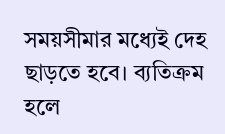সময়সীমার মধ্যেই দেহ ছাড়তে হবে। ব্যতিক্রম হলে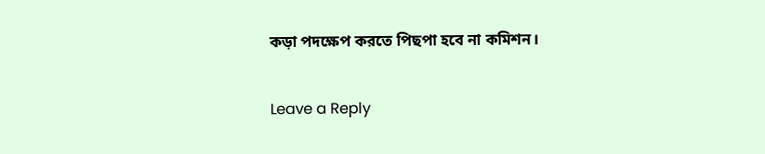কড়া পদক্ষেপ করতে পিছপা হবে না কমিশন।

Leave a Reply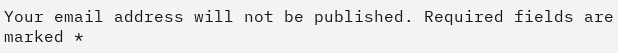Your email address will not be published. Required fields are marked *